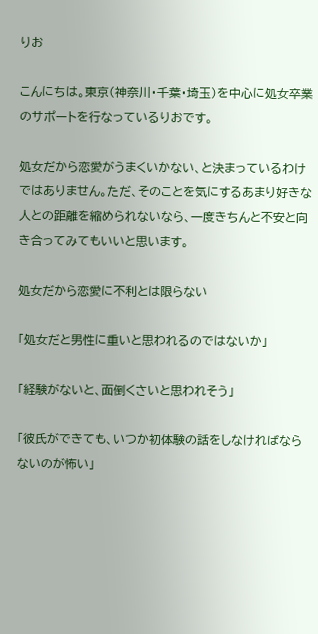りお

こんにちは。東京(神奈川・千葉・埼玉)を中心に処女卒業のサポートを行なっているりおです。

処女だから恋愛がうまくいかない、と決まっているわけではありません。ただ、そのことを気にするあまり好きな人との距離を縮められないなら、一度きちんと不安と向き合ってみてもいいと思います。

処女だから恋愛に不利とは限らない

「処女だと男性に重いと思われるのではないか」

「経験がないと、面倒くさいと思われそう」

「彼氏ができても、いつか初体験の話をしなければならないのが怖い」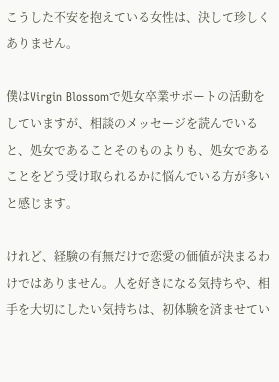こうした不安を抱えている女性は、決して珍しくありません。

僕はVirgin Blossomで処女卒業サポートの活動をしていますが、相談のメッセージを読んでいると、処女であることそのものよりも、処女であることをどう受け取られるかに悩んでいる方が多いと感じます。

けれど、経験の有無だけで恋愛の価値が決まるわけではありません。人を好きになる気持ちや、相手を大切にしたい気持ちは、初体験を済ませてい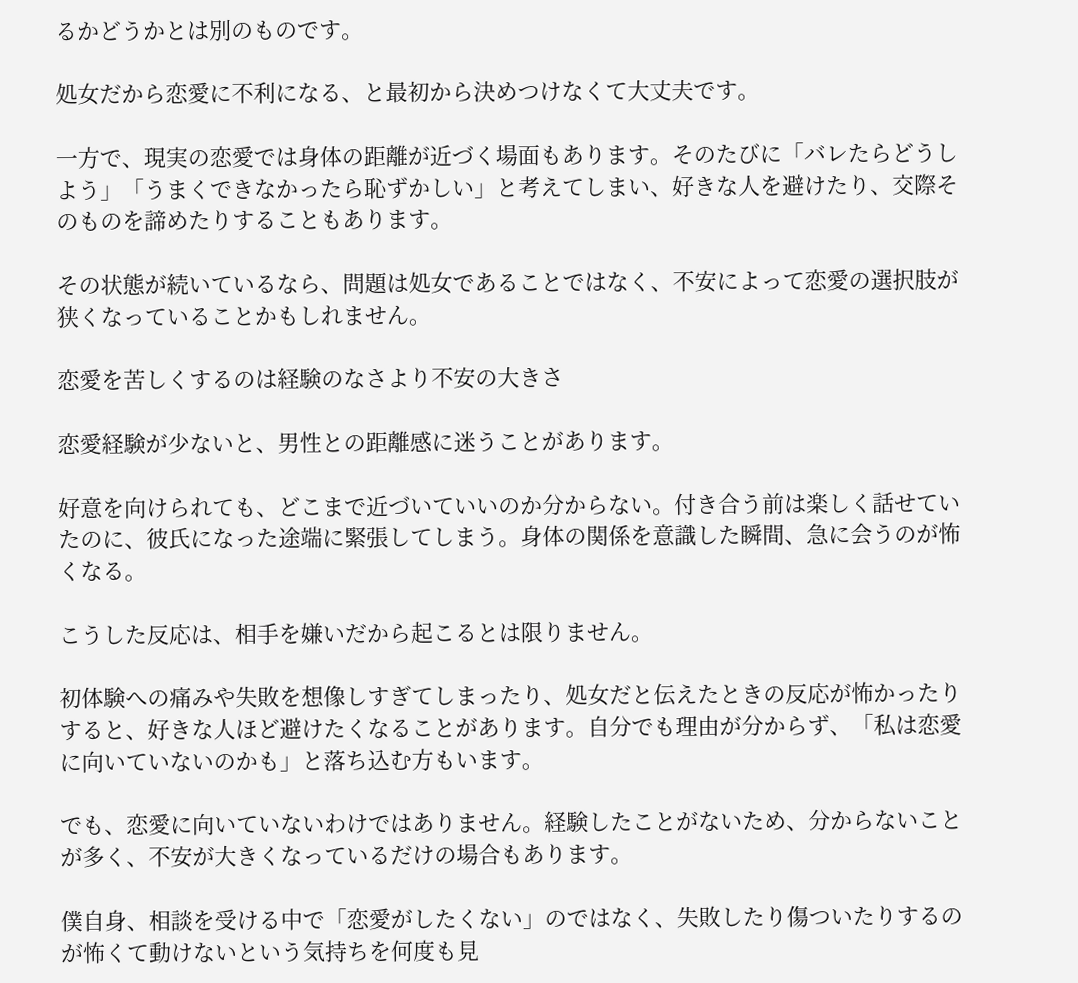るかどうかとは別のものです。

処女だから恋愛に不利になる、と最初から決めつけなくて大丈夫です。

一方で、現実の恋愛では身体の距離が近づく場面もあります。そのたびに「バレたらどうしよう」「うまくできなかったら恥ずかしい」と考えてしまい、好きな人を避けたり、交際そのものを諦めたりすることもあります。

その状態が続いているなら、問題は処女であることではなく、不安によって恋愛の選択肢が狭くなっていることかもしれません。

恋愛を苦しくするのは経験のなさより不安の大きさ

恋愛経験が少ないと、男性との距離感に迷うことがあります。

好意を向けられても、どこまで近づいていいのか分からない。付き合う前は楽しく話せていたのに、彼氏になった途端に緊張してしまう。身体の関係を意識した瞬間、急に会うのが怖くなる。

こうした反応は、相手を嫌いだから起こるとは限りません。

初体験への痛みや失敗を想像しすぎてしまったり、処女だと伝えたときの反応が怖かったりすると、好きな人ほど避けたくなることがあります。自分でも理由が分からず、「私は恋愛に向いていないのかも」と落ち込む方もいます。

でも、恋愛に向いていないわけではありません。経験したことがないため、分からないことが多く、不安が大きくなっているだけの場合もあります。

僕自身、相談を受ける中で「恋愛がしたくない」のではなく、失敗したり傷ついたりするのが怖くて動けないという気持ちを何度も見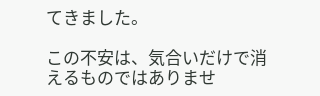てきました。

この不安は、気合いだけで消えるものではありませ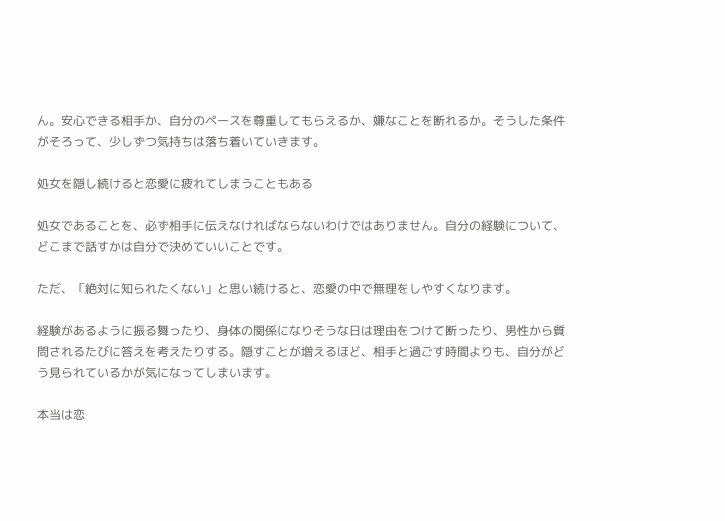ん。安心できる相手か、自分のペースを尊重してもらえるか、嫌なことを断れるか。そうした条件がそろって、少しずつ気持ちは落ち着いていきます。

処女を隠し続けると恋愛に疲れてしまうこともある

処女であることを、必ず相手に伝えなければならないわけではありません。自分の経験について、どこまで話すかは自分で決めていいことです。

ただ、「絶対に知られたくない」と思い続けると、恋愛の中で無理をしやすくなります。

経験があるように振る舞ったり、身体の関係になりそうな日は理由をつけて断ったり、男性から質問されるたびに答えを考えたりする。隠すことが増えるほど、相手と過ごす時間よりも、自分がどう見られているかが気になってしまいます。

本当は恋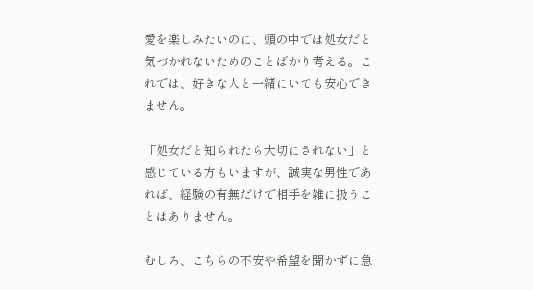愛を楽しみたいのに、頭の中では処女だと気づかれないためのことばかり考える。これでは、好きな人と一緒にいても安心できません。

「処女だと知られたら大切にされない」と感じている方もいますが、誠実な男性であれば、経験の有無だけで相手を雑に扱うことはありません。

むしろ、こちらの不安や希望を聞かずに急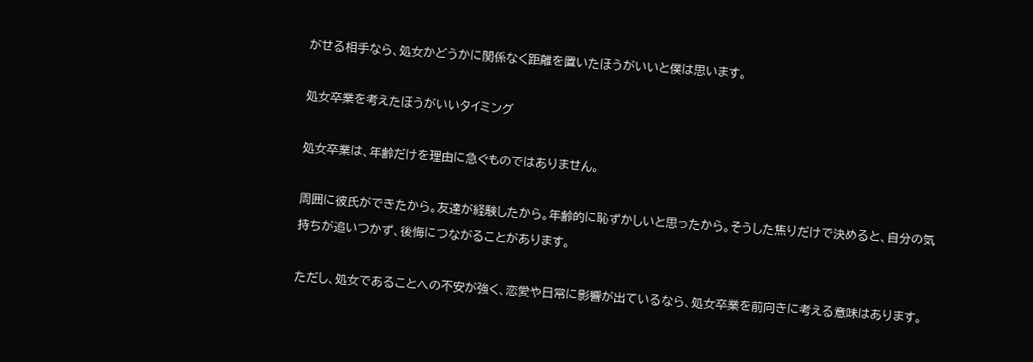がせる相手なら、処女かどうかに関係なく距離を置いたほうがいいと僕は思います。

処女卒業を考えたほうがいいタイミング

処女卒業は、年齢だけを理由に急ぐものではありません。

周囲に彼氏ができたから。友達が経験したから。年齢的に恥ずかしいと思ったから。そうした焦りだけで決めると、自分の気持ちが追いつかず、後悔につながることがあります。

ただし、処女であることへの不安が強く、恋愛や日常に影響が出ているなら、処女卒業を前向きに考える意味はあります。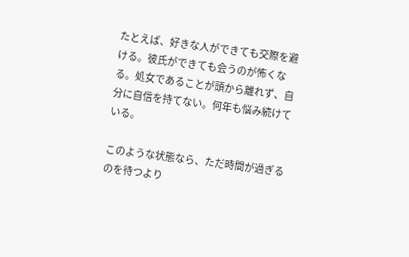たとえば、好きな人ができても交際を避ける。彼氏ができても会うのが怖くなる。処女であることが頭から離れず、自分に自信を持てない。何年も悩み続けている。

このような状態なら、ただ時間が過ぎるのを待つより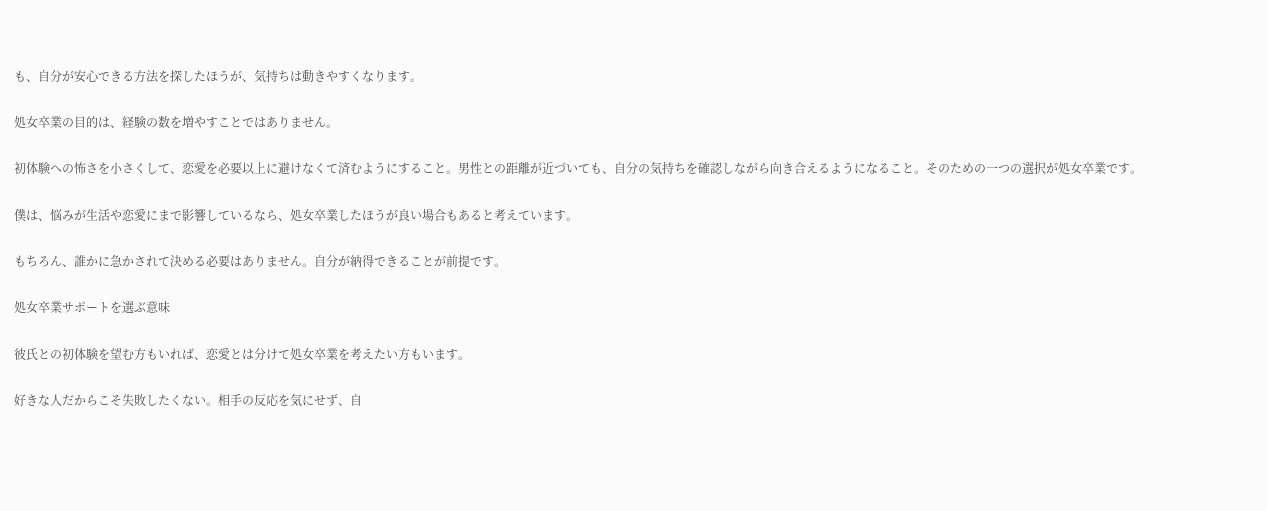も、自分が安心できる方法を探したほうが、気持ちは動きやすくなります。

処女卒業の目的は、経験の数を増やすことではありません。

初体験への怖さを小さくして、恋愛を必要以上に避けなくて済むようにすること。男性との距離が近づいても、自分の気持ちを確認しながら向き合えるようになること。そのための一つの選択が処女卒業です。

僕は、悩みが生活や恋愛にまで影響しているなら、処女卒業したほうが良い場合もあると考えています。

もちろん、誰かに急かされて決める必要はありません。自分が納得できることが前提です。

処女卒業サポートを選ぶ意味

彼氏との初体験を望む方もいれば、恋愛とは分けて処女卒業を考えたい方もいます。

好きな人だからこそ失敗したくない。相手の反応を気にせず、自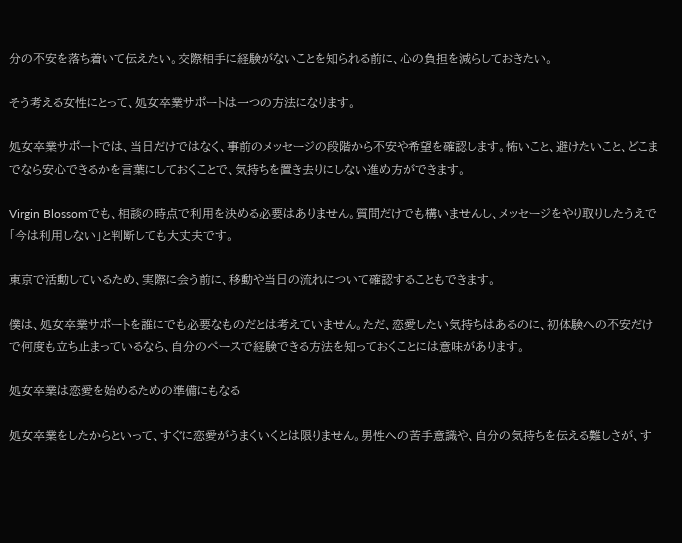分の不安を落ち着いて伝えたい。交際相手に経験がないことを知られる前に、心の負担を減らしておきたい。

そう考える女性にとって、処女卒業サポートは一つの方法になります。

処女卒業サポートでは、当日だけではなく、事前のメッセージの段階から不安や希望を確認します。怖いこと、避けたいこと、どこまでなら安心できるかを言葉にしておくことで、気持ちを置き去りにしない進め方ができます。

Virgin Blossomでも、相談の時点で利用を決める必要はありません。質問だけでも構いませんし、メッセージをやり取りしたうえで「今は利用しない」と判断しても大丈夫です。

東京で活動しているため、実際に会う前に、移動や当日の流れについて確認することもできます。

僕は、処女卒業サポートを誰にでも必要なものだとは考えていません。ただ、恋愛したい気持ちはあるのに、初体験への不安だけで何度も立ち止まっているなら、自分のペースで経験できる方法を知っておくことには意味があります。

処女卒業は恋愛を始めるための準備にもなる

処女卒業をしたからといって、すぐに恋愛がうまくいくとは限りません。男性への苦手意識や、自分の気持ちを伝える難しさが、す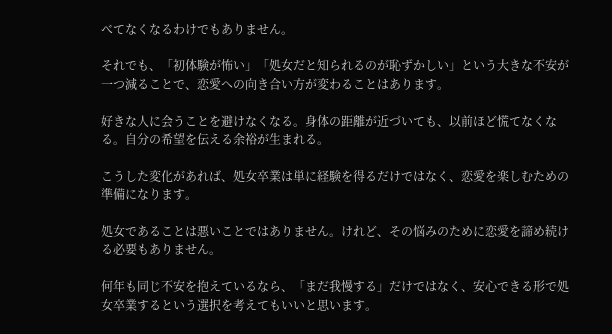べてなくなるわけでもありません。

それでも、「初体験が怖い」「処女だと知られるのが恥ずかしい」という大きな不安が一つ減ることで、恋愛への向き合い方が変わることはあります。

好きな人に会うことを避けなくなる。身体の距離が近づいても、以前ほど慌てなくなる。自分の希望を伝える余裕が生まれる。

こうした変化があれば、処女卒業は単に経験を得るだけではなく、恋愛を楽しむための準備になります。

処女であることは悪いことではありません。けれど、その悩みのために恋愛を諦め続ける必要もありません。

何年も同じ不安を抱えているなら、「まだ我慢する」だけではなく、安心できる形で処女卒業するという選択を考えてもいいと思います。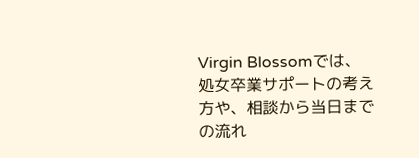Virgin Blossomでは、処女卒業サポートの考え方や、相談から当日までの流れ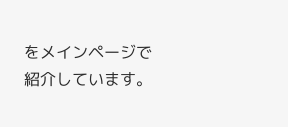をメインページで紹介しています。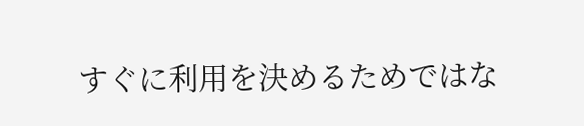すぐに利用を決めるためではな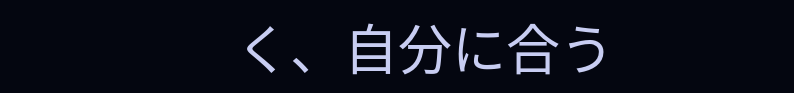く、自分に合う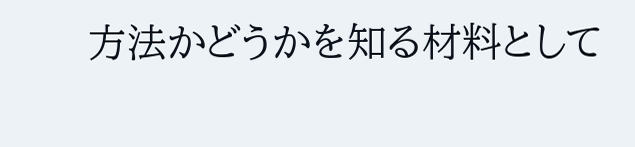方法かどうかを知る材料として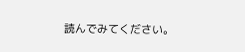読んでみてください。